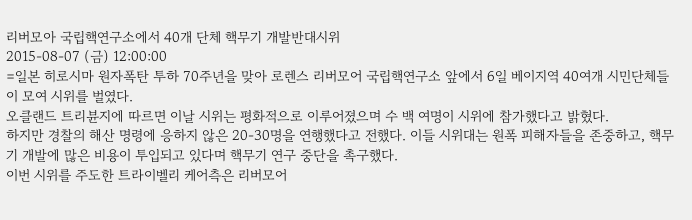리버모아 국립핵연구소에서 40개 단체 핵무기 개발반대시위
2015-08-07 (금) 12:00:00
=일본 히로시마 원자폭탄 투하 70주년을 맞아 로렌스 리버모어 국립핵연구소 앞에서 6일 베이지역 40여개 시민단체들이 모여 시위를 벌였다.
오클랜드 트리뷴지에 따르면 이날 시위는 평화적으로 이루어졌으며 수 백 여명이 시위에 참가했다고 밝혔다.
하지만 경찰의 해산 명령에 응하지 않은 20-30명을 연행했다고 전했다. 이들 시위대는 원폭 피해자들을 존중하고, 핵무기 개발에 많은 비용이 투입되고 있다며 핵무기 연구 중단을 촉구했다.
이번 시위를 주도한 트라이벨리 케어측은 리버모어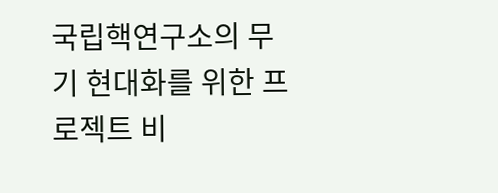국립핵연구소의 무기 현대화를 위한 프로젝트 비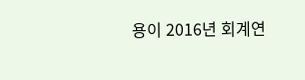용이 2016년 회계연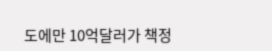도에만 10억달러가 책정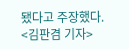됐다고 주장했다.
<김판겸 기자>